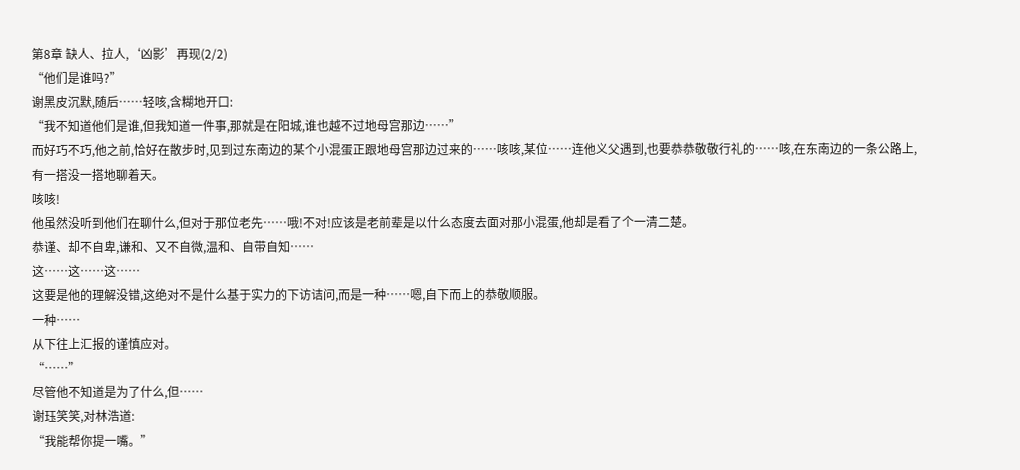第8章 缺人、拉人,‘凶影’再现(2/2)
“他们是谁吗?”
谢黑皮沉默,随后……轻咳,含糊地开口:
“我不知道他们是谁,但我知道一件事,那就是在阳城,谁也越不过地母宫那边……”
而好巧不巧,他之前,恰好在散步时,见到过东南边的某个小混蛋正跟地母宫那边过来的……咳咳,某位……连他义父遇到,也要恭恭敬敬行礼的……咳,在东南边的一条公路上,有一搭没一搭地聊着天。
咳咳!
他虽然没听到他们在聊什么,但对于那位老先……哦!不对!应该是老前辈是以什么态度去面对那小混蛋,他却是看了个一清二楚。
恭谨、却不自卑,谦和、又不自微,温和、自带自知……
这……这……这……
这要是他的理解没错,这绝对不是什么基于实力的下访诘问,而是一种……嗯,自下而上的恭敬顺服。
一种……
从下往上汇报的谨慎应对。
“……”
尽管他不知道是为了什么,但……
谢珏笑笑,对林浩道:
“我能帮你提一嘴。”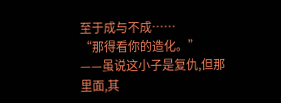至于成与不成……
“那得看你的造化。”
——虽说这小子是复仇,但那里面,其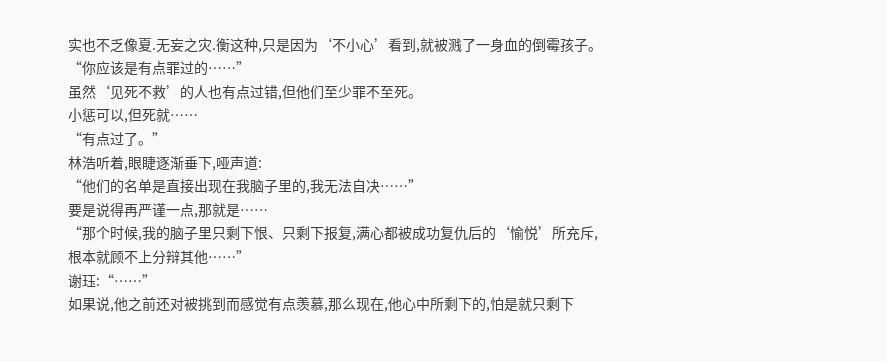实也不乏像夏.无妄之灾.衡这种,只是因为‘不小心’看到,就被溅了一身血的倒霉孩子。
“你应该是有点罪过的……”
虽然‘见死不救’的人也有点过错,但他们至少罪不至死。
小惩可以,但死就……
“有点过了。”
林浩听着,眼睫逐渐垂下,哑声道:
“他们的名单是直接出现在我脑子里的,我无法自决……”
要是说得再严谨一点,那就是……
“那个时候,我的脑子里只剩下恨、只剩下报复,满心都被成功复仇后的‘愉悦’所充斥,根本就顾不上分辩其他……”
谢珏:“……”
如果说,他之前还对被挑到而感觉有点羡慕,那么现在,他心中所剩下的,怕是就只剩下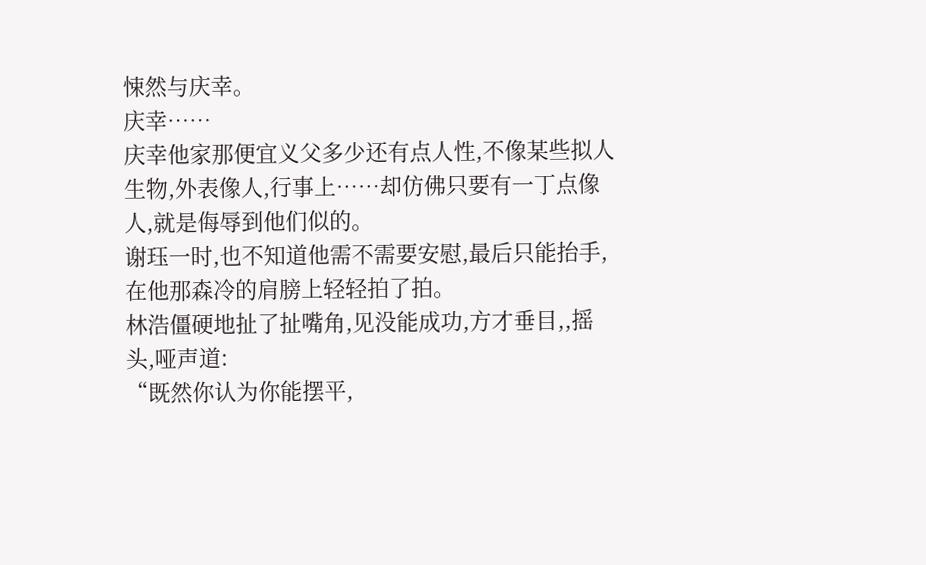悚然与庆幸。
庆幸……
庆幸他家那便宜义父多少还有点人性,不像某些拟人生物,外表像人,行事上……却仿佛只要有一丁点像人,就是侮辱到他们似的。
谢珏一时,也不知道他需不需要安慰,最后只能抬手,在他那森冷的肩膀上轻轻拍了拍。
林浩僵硬地扯了扯嘴角,见没能成功,方才垂目,,摇头,哑声道:
“既然你认为你能摆平,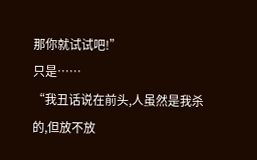那你就试试吧!”
只是……
“我丑话说在前头,人虽然是我杀的,但放不放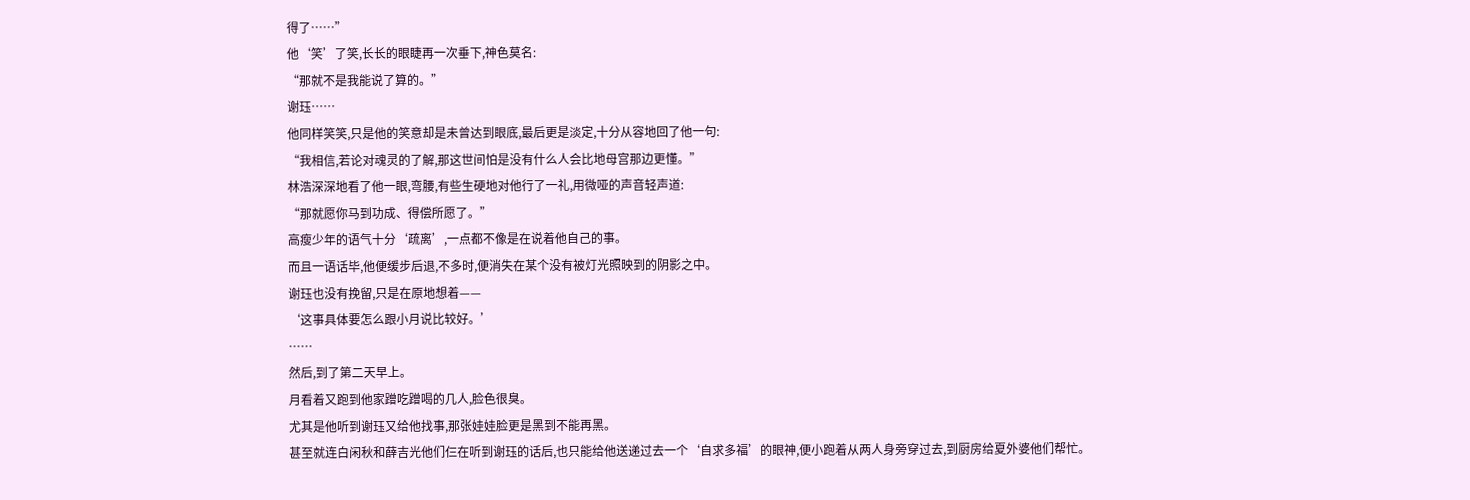得了……”
他‘笑’了笑,长长的眼睫再一次垂下,神色莫名:
“那就不是我能说了算的。”
谢珏……
他同样笑笑,只是他的笑意却是未曾达到眼底,最后更是淡定,十分从容地回了他一句:
“我相信,若论对魂灵的了解,那这世间怕是没有什么人会比地母宫那边更懂。”
林浩深深地看了他一眼,弯腰,有些生硬地对他行了一礼,用微哑的声音轻声道:
“那就愿你马到功成、得偿所愿了。”
高瘦少年的语气十分‘疏离’,一点都不像是在说着他自己的事。
而且一语话毕,他便缓步后退,不多时,便消失在某个没有被灯光照映到的阴影之中。
谢珏也没有挽留,只是在原地想着——
‘这事具体要怎么跟小月说比较好。’
……
然后,到了第二天早上。
月看着又跑到他家蹭吃蹭喝的几人,脸色很臭。
尤其是他听到谢珏又给他找事,那张娃娃脸更是黑到不能再黑。
甚至就连白闲秋和薛吉光他们仨在听到谢珏的话后,也只能给他送递过去一个‘自求多福’的眼神,便小跑着从两人身旁穿过去,到厨房给夏外婆他们帮忙。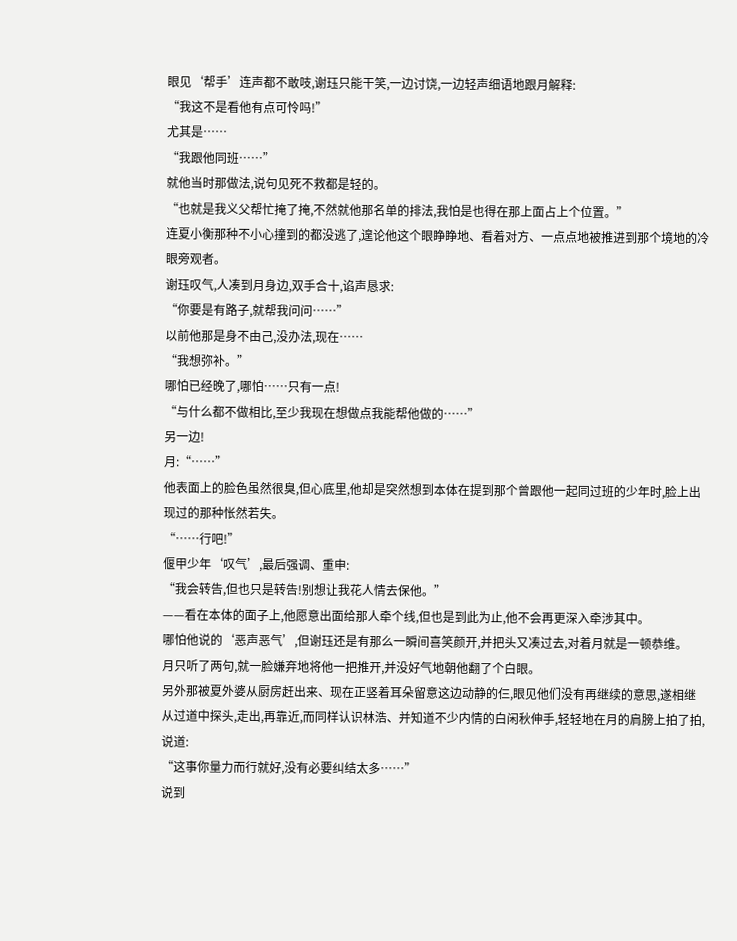眼见‘帮手’连声都不敢吱,谢珏只能干笑,一边讨饶,一边轻声细语地跟月解释:
“我这不是看他有点可怜吗!”
尤其是……
“我跟他同班……”
就他当时那做法,说句见死不救都是轻的。
“也就是我义父帮忙掩了掩,不然就他那名单的排法,我怕是也得在那上面占上个位置。”
连夏小衡那种不小心撞到的都没逃了,遑论他这个眼睁睁地、看着对方、一点点地被推进到那个境地的冷眼旁观者。
谢珏叹气,人凑到月身边,双手合十,谄声恳求:
“你要是有路子,就帮我问问……”
以前他那是身不由己,没办法,现在……
“我想弥补。”
哪怕已经晚了,哪怕……只有一点!
“与什么都不做相比,至少我现在想做点我能帮他做的……”
另一边!
月:“……”
他表面上的脸色虽然很臭,但心底里,他却是突然想到本体在提到那个曾跟他一起同过班的少年时,脸上出现过的那种怅然若失。
“……行吧!”
偃甲少年‘叹气’,最后强调、重申:
“我会转告,但也只是转告!别想让我花人情去保他。”
——看在本体的面子上,他愿意出面给那人牵个线,但也是到此为止,他不会再更深入牵涉其中。
哪怕他说的‘恶声恶气’,但谢珏还是有那么一瞬间喜笑颜开,并把头又凑过去,对着月就是一顿恭维。
月只听了两句,就一脸嫌弃地将他一把推开,并没好气地朝他翻了个白眼。
另外那被夏外婆从厨房赶出来、现在正竖着耳朵留意这边动静的仨,眼见他们没有再继续的意思,遂相继从过道中探头,走出,再靠近,而同样认识林浩、并知道不少内情的白闲秋伸手,轻轻地在月的肩膀上拍了拍,说道:
“这事你量力而行就好,没有必要纠结太多……”
说到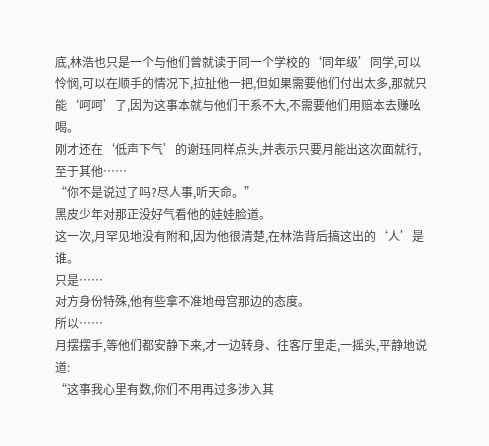底,林浩也只是一个与他们曾就读于同一个学校的‘同年级’同学,可以怜悯,可以在顺手的情况下,拉扯他一把,但如果需要他们付出太多,那就只能‘呵呵’了,因为这事本就与他们干系不大,不需要他们用赔本去赚吆喝。
刚才还在‘低声下气’的谢珏同样点头,并表示只要月能出这次面就行,至于其他……
“你不是说过了吗?尽人事,听天命。”
黑皮少年对那正没好气看他的娃娃脸道。
这一次,月罕见地没有附和,因为他很清楚,在林浩背后搞这出的‘人’是谁。
只是……
对方身份特殊,他有些拿不准地母宫那边的态度。
所以……
月摆摆手,等他们都安静下来,才一边转身、往客厅里走,一摇头,平静地说道:
“这事我心里有数,你们不用再过多涉入其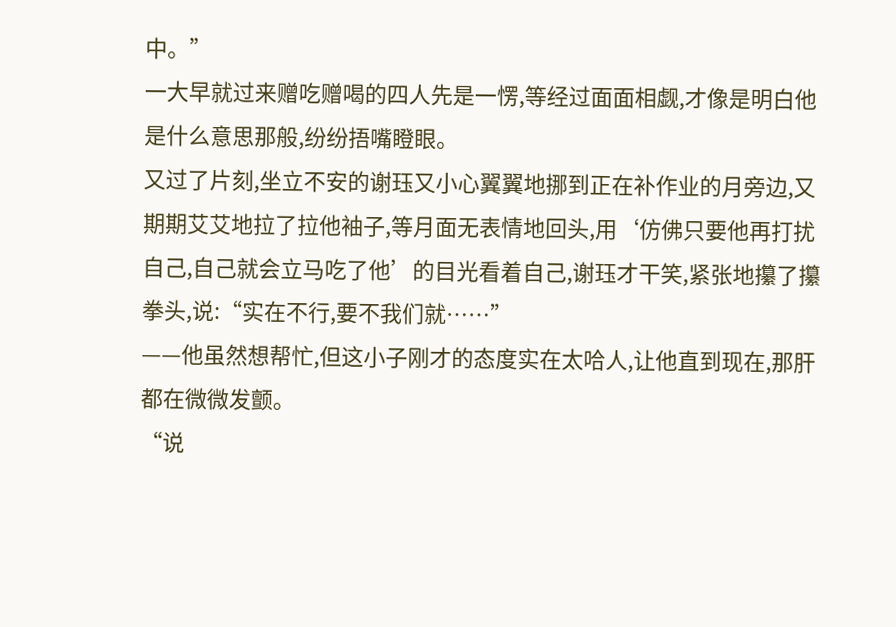中。”
一大早就过来赠吃赠喝的四人先是一愣,等经过面面相觑,才像是明白他是什么意思那般,纷纷捂嘴瞪眼。
又过了片刻,坐立不安的谢珏又小心翼翼地挪到正在补作业的月旁边,又期期艾艾地拉了拉他袖子,等月面无表情地回头,用‘仿佛只要他再打扰自己,自己就会立马吃了他’的目光看着自己,谢珏才干笑,紧张地攥了攥拳头,说:“实在不行,要不我们就……”
——他虽然想帮忙,但这小子刚才的态度实在太哈人,让他直到现在,那肝都在微微发颤。
“说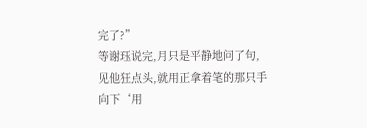完了?”
等谢珏说完,月只是平静地问了句,见他狂点头,就用正拿着笔的那只手向下‘用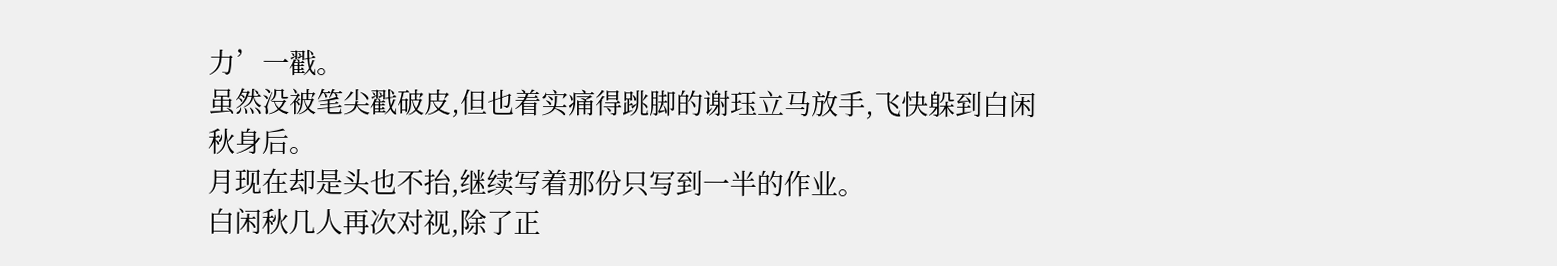力’一戳。
虽然没被笔尖戳破皮,但也着实痛得跳脚的谢珏立马放手,飞快躲到白闲秋身后。
月现在却是头也不抬,继续写着那份只写到一半的作业。
白闲秋几人再次对视,除了正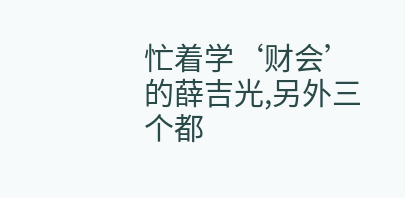忙着学‘财会’的薛吉光,另外三个都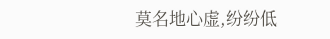莫名地心虚,纷纷低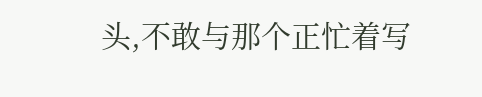头,不敢与那个正忙着写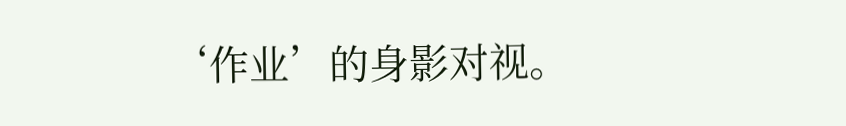‘作业’的身影对视。